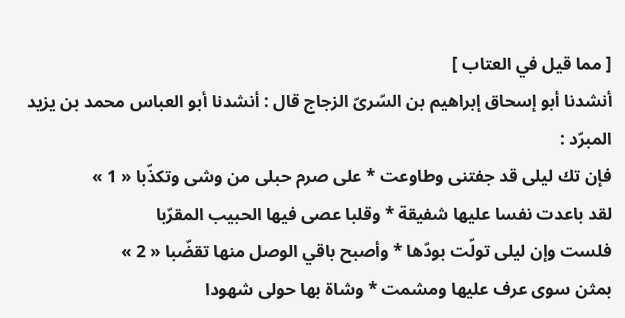[ مما قيل في العتاب ]
أنشدنا أبو إسحاق إبراهيم بن السّرىّ الزجاج قال : أنشدنا أبو العباس محمد بن يزيد المبرّد :
فإن تك ليلى قد جفتنى وطاوعت * على صرم حبلى من وشى وتكذّبا « 1 »
لقد باعدت نفسا عليها شفيقة * وقلبا عصى فيها الحبيب المقرّبا
فلست وإن ليلى تولّت بودّها * وأصبح باقي الوصل منها تقضّبا « 2 »
بمثن سوى عرف عليها ومشمت * وشاة بها حولى شهودا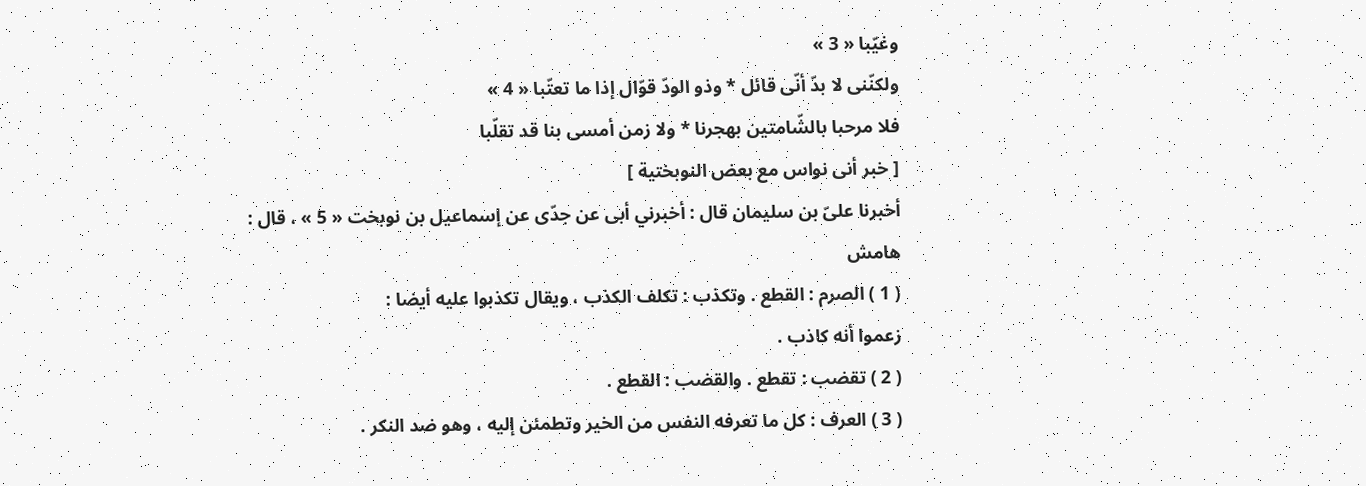وغيّبا « 3 »
ولكنّنى لا بدّ أنّى قائل * وذو الودّ قوّال إذا ما تعتّبا « 4 »
فلا مرحبا بالشّامتين بهجرنا * ولا زمن أمسى بنا قد تقلّبا
[ خبر أنى نواس مع بعض النوبختية ]
أخبرنا علىّ بن سليمان قال : أخبرني أبى عن جدّى عن إسماعيل بن نوبخت « 5 » ، قال :
هامش
( 1 ) الصرم : القطع . وتكذب : تكلف الكذب ، ويقال تكذبوا عليه أيضا :
زعموا أنه كاذب .
( 2 ) تقضب : تقطع . والقضب : القطع .
( 3 ) العرف : كل ما تعرفه النفس من الخير وتطمئن إليه ، وهو ضد النكر .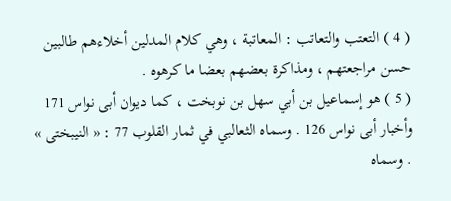( 4 ) التعتب والتعاتب : المعاتبة ، وهي كلام المدلين أخلاءهم طالبين حسن مراجعتهم ، ومذاكرة بعضهم بعضا ما كرهوه .
( 5 ) هو إسماعيل بن أبي سهل بن نوبخت ، كما ديوان أبى نواس 171 وأخبار أبى نواس 126 . وسماه الثعالبي في ثمار القلوب 77 : « النيبختى » . وسماه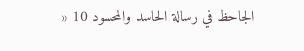الجاحظ في رسالة الحاسد والمحسود 10 «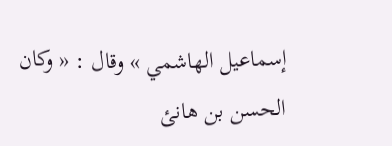إسماعيل الهاشمي » وقال : « وكان الحسن بن هانئ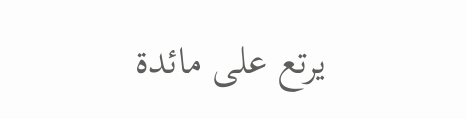يرتع على مائدة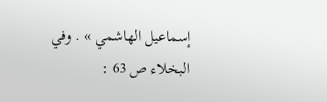إسماعيل الهاشمي » . وفي البخلاء ص 63 :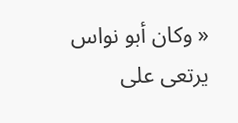« وكان أبو نواس يرتعى على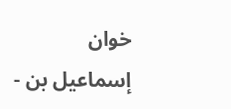خوان إسماعيل بن -